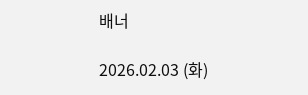배너

2026.02.03 (화)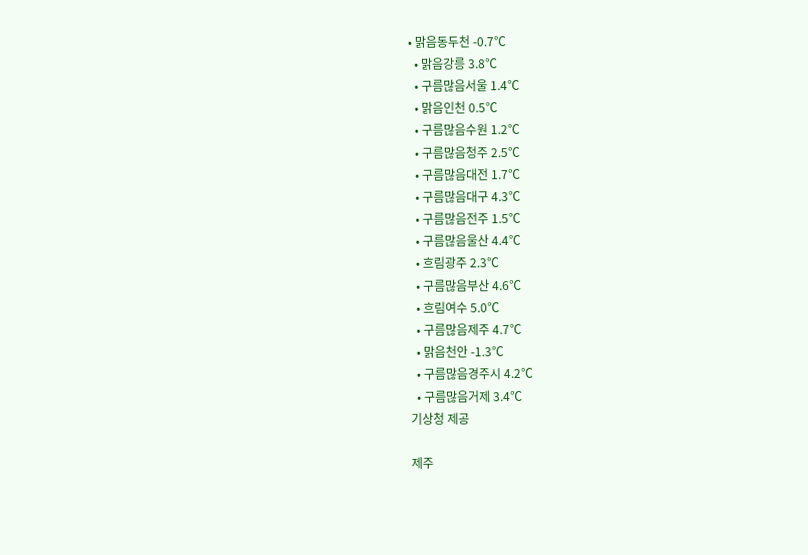• 맑음동두천 -0.7℃
  • 맑음강릉 3.8℃
  • 구름많음서울 1.4℃
  • 맑음인천 0.5℃
  • 구름많음수원 1.2℃
  • 구름많음청주 2.5℃
  • 구름많음대전 1.7℃
  • 구름많음대구 4.3℃
  • 구름많음전주 1.5℃
  • 구름많음울산 4.4℃
  • 흐림광주 2.3℃
  • 구름많음부산 4.6℃
  • 흐림여수 5.0℃
  • 구름많음제주 4.7℃
  • 맑음천안 -1.3℃
  • 구름많음경주시 4.2℃
  • 구름많음거제 3.4℃
기상청 제공

제주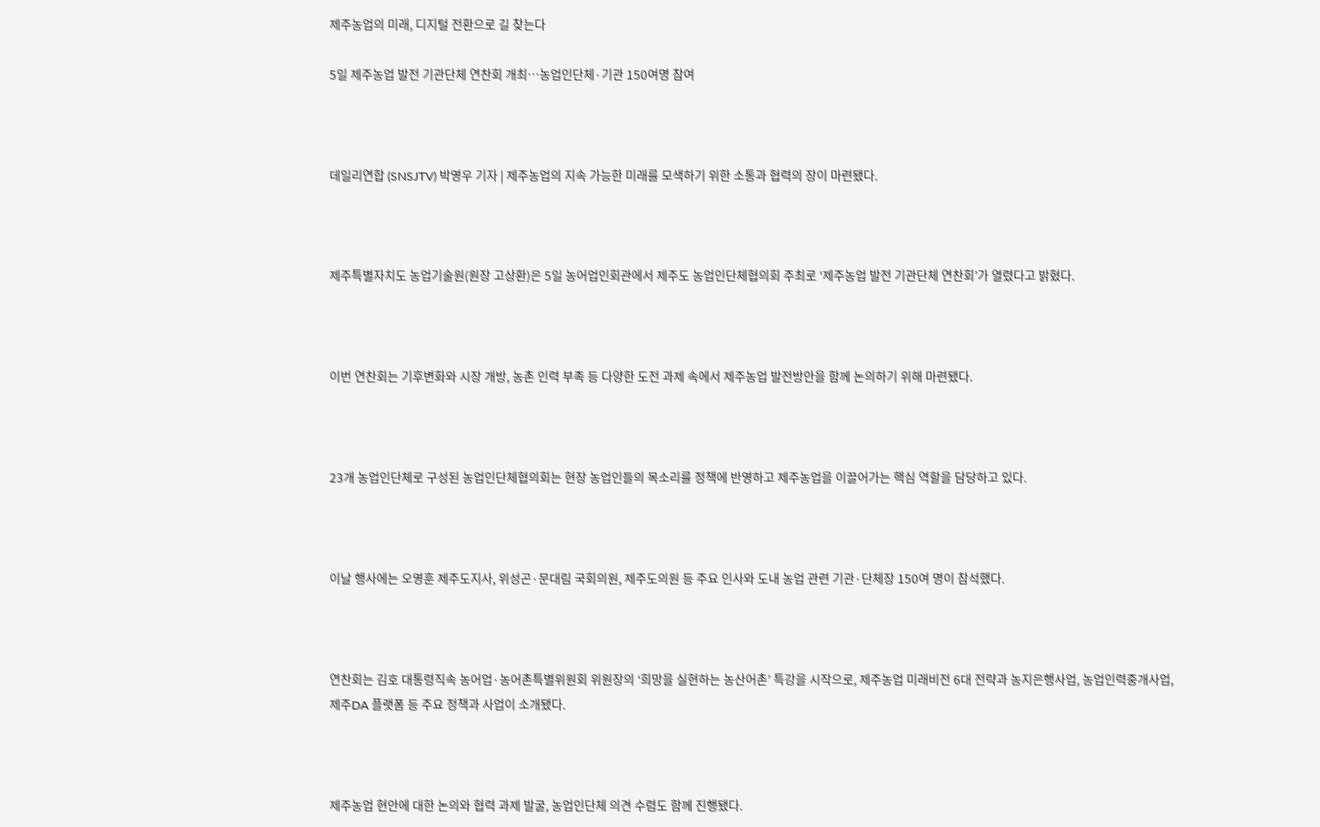제주농업의 미래, 디지털 전환으로 길 찾는다

5일 제주농업 발전 기관단체 연찬회 개최…농업인단체·기관 150여명 참여



데일리연합 (SNSJTV) 박영우 기자 | 제주농업의 지속 가능한 미래를 모색하기 위한 소통과 협력의 장이 마련됐다.



제주특별자치도 농업기술원(원장 고상환)은 5일 농어업인회관에서 제주도 농업인단체협의회 주최로 ‘제주농업 발전 기관단체 연찬회’가 열렸다고 밝혔다.



이번 연찬회는 기후변화와 시장 개방, 농촌 인력 부족 등 다양한 도전 과제 속에서 제주농업 발전방안을 함께 논의하기 위해 마련됐다.



23개 농업인단체로 구성된 농업인단체협의회는 현장 농업인들의 목소리를 정책에 반영하고 제주농업을 이끌어가는 핵심 역할을 담당하고 있다.



이날 행사에는 오영훈 제주도지사, 위성곤·문대림 국회의원, 제주도의원 등 주요 인사와 도내 농업 관련 기관·단체장 150여 명이 참석했다.



연찬회는 김호 대통령직속 농어업·농어촌특별위원회 위원장의 ‘희망을 실현하는 농산어촌’ 특강을 시작으로, 제주농업 미래비전 6대 전략과 농지은행사업, 농업인력중개사업, 제주DA 플랫폼 등 주요 정책과 사업이 소개됐다.



제주농업 현안에 대한 논의와 협력 과제 발굴, 농업인단체 의견 수렴도 함께 진행됐다.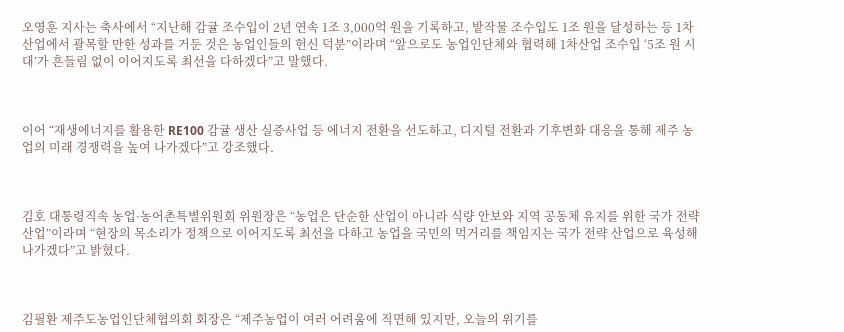오영훈 지사는 축사에서 “지난해 감귤 조수입이 2년 연속 1조 3,000억 원을 기록하고, 밭작물 조수입도 1조 원을 달성하는 등 1차산업에서 괄목할 만한 성과를 거둔 것은 농업인들의 헌신 덕분”이라며 “앞으로도 농업인단체와 협력해 1차산업 조수입 ‘5조 원 시대’가 흔들림 없이 이어지도록 최선을 다하겠다”고 말했다.



이어 “재생에너지를 활용한 RE100 감귤 생산 실증사업 등 에너지 전환을 선도하고, 디지털 전환과 기후변화 대응을 통해 제주 농업의 미래 경쟁력을 높여 나가겠다”고 강조했다.



김호 대통령직속 농업·농어촌특별위원회 위원장은 “농업은 단순한 산업이 아니라 식량 안보와 지역 공동체 유지를 위한 국가 전략 산업”이라며 “현장의 목소리가 정책으로 이어지도록 최선을 다하고 농업을 국민의 먹거리를 책임지는 국가 전략 산업으로 육성해 나가겠다”고 밝혔다.



김필환 제주도농업인단체협의회 회장은 “제주농업이 여러 어려움에 직면해 있지만, 오늘의 위기를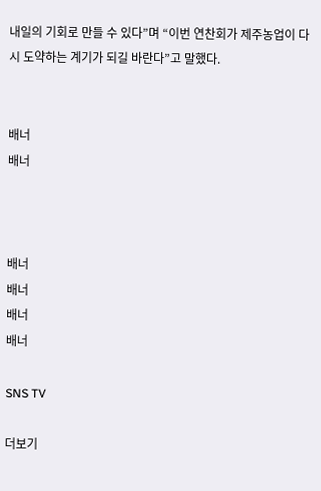내일의 기회로 만들 수 있다”며 “이번 연찬회가 제주농업이 다시 도약하는 계기가 되길 바란다”고 말했다.


배너
배너



배너
배너
배너
배너

SNS TV

더보기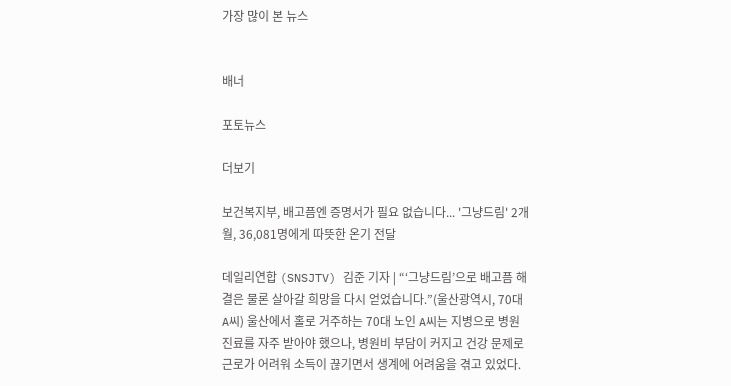가장 많이 본 뉴스


배너

포토뉴스

더보기

보건복지부, 배고픔엔 증명서가 필요 없습니다... '그냥드림' 2개월, 36,081명에게 따뜻한 온기 전달

데일리연합 (SNSJTV) 김준 기자 | “‘그냥드림’으로 배고픔 해결은 물론 살아갈 희망을 다시 얻었습니다.”(울산광역시, 70대 A씨) 울산에서 홀로 거주하는 70대 노인 A씨는 지병으로 병원 진료를 자주 받아야 했으나, 병원비 부담이 커지고 건강 문제로 근로가 어려워 소득이 끊기면서 생계에 어려움을 겪고 있었다.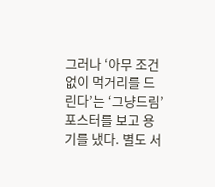그러나 ‘아무 조건 없이 먹거리를 드린다’는 ‘그냥드림’포스터를 보고 용기를 냈다. 별도 서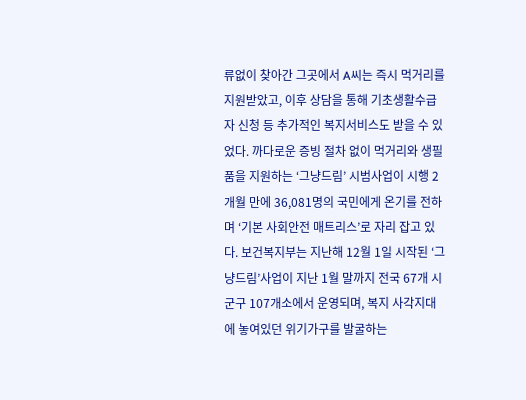류없이 찾아간 그곳에서 A씨는 즉시 먹거리를 지원받았고, 이후 상담을 통해 기초생활수급자 신청 등 추가적인 복지서비스도 받을 수 있었다. 까다로운 증빙 절차 없이 먹거리와 생필품을 지원하는 ‘그냥드림’ 시범사업이 시행 2개월 만에 36,081명의 국민에게 온기를 전하며 ‘기본 사회안전 매트리스’로 자리 잡고 있다. 보건복지부는 지난해 12월 1일 시작된 ‘그냥드림’사업이 지난 1월 말까지 전국 67개 시군구 107개소에서 운영되며, 복지 사각지대에 놓여있던 위기가구를 발굴하는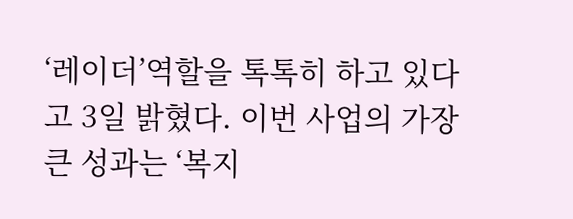‘레이더’역할을 톡톡히 하고 있다고 3일 밝혔다. 이번 사업의 가장 큰 성과는 ‘복지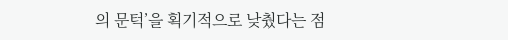의 문턱’을 획기적으로 낮췄다는 점